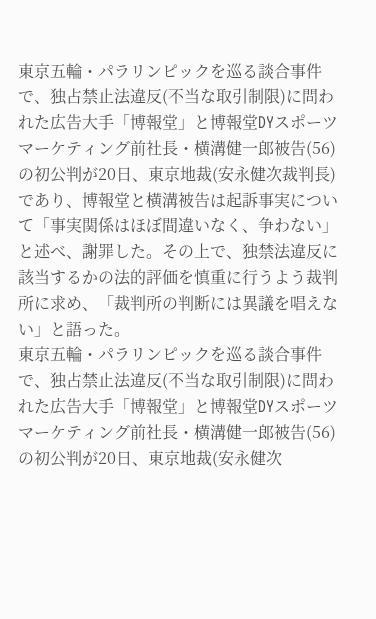東京五輪・パラリンピックを巡る談合事件で、独占禁止法違反(不当な取引制限)に問われた広告大手「博報堂」と博報堂DYスポーツマーケティング前社長・横溝健一郎被告(56)の初公判が20日、東京地裁(安永健次裁判長)であり、博報堂と横溝被告は起訴事実について「事実関係はほぼ間違いなく、争わない」と述べ、謝罪した。その上で、独禁法違反に該当するかの法的評価を慎重に行うよう裁判所に求め、「裁判所の判断には異議を唱えない」と語った。
東京五輪・パラリンピックを巡る談合事件で、独占禁止法違反(不当な取引制限)に問われた広告大手「博報堂」と博報堂DYスポーツマーケティング前社長・横溝健一郎被告(56)の初公判が20日、東京地裁(安永健次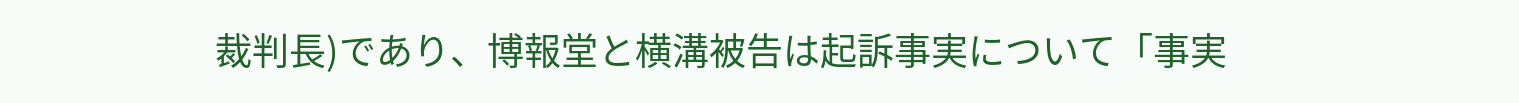裁判長)であり、博報堂と横溝被告は起訴事実について「事実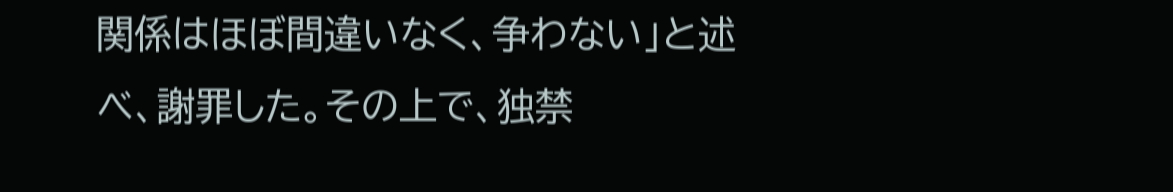関係はほぼ間違いなく、争わない」と述べ、謝罪した。その上で、独禁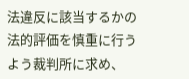法違反に該当するかの法的評価を慎重に行うよう裁判所に求め、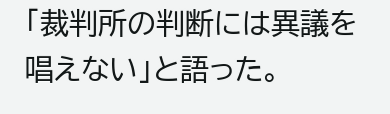「裁判所の判断には異議を唱えない」と語った。